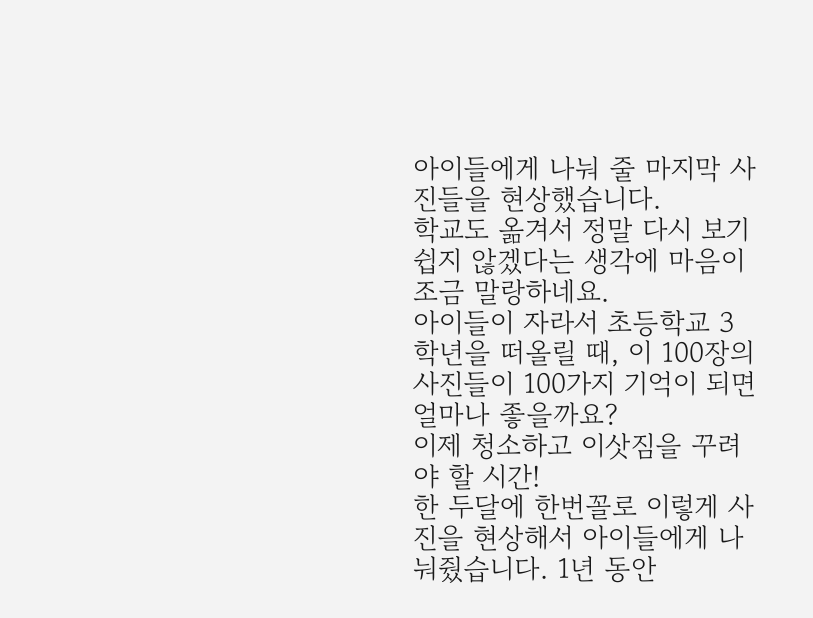아이들에게 나눠 줄 마지막 사진들을 현상했습니다.
학교도 옮겨서 정말 다시 보기 쉽지 않겠다는 생각에 마음이 조금 말랑하네요.
아이들이 자라서 초등학교 3학년을 떠올릴 때, 이 100장의 사진들이 100가지 기억이 되면 얼마나 좋을까요?
이제 청소하고 이삿짐을 꾸려야 할 시간!
한 두달에 한번꼴로 이렇게 사진을 현상해서 아이들에게 나눠줬습니다. 1년 동안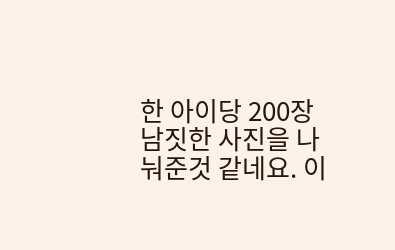한 아이당 200장 남짓한 사진을 나눠준것 같네요. 이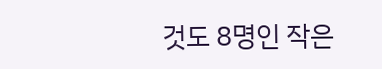것도 8명인 작은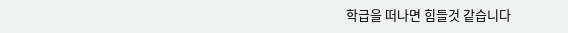학급을 떠나면 힘들것 같습니다